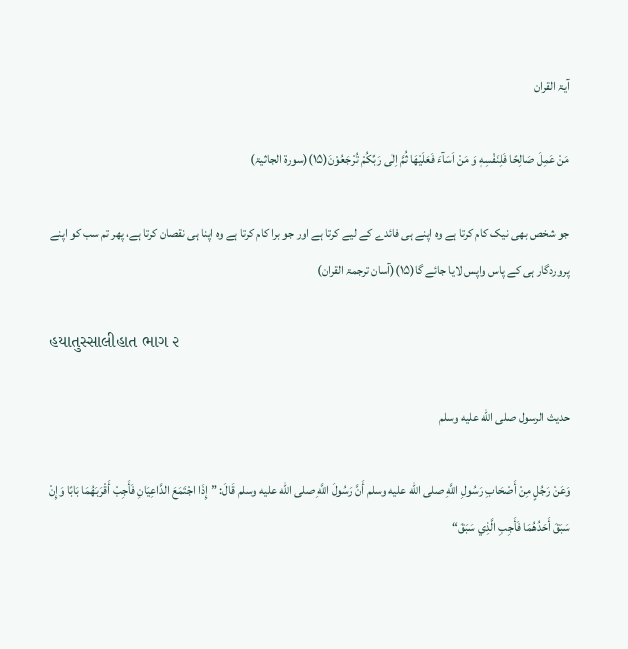آیۃ القران

مَنْ عَمِلَ صَالِحًا فَلِنَفْسِهٖ وَ مَنْ اَسَآءَ فَعَلَیْهَا ثُمَّ اِلٰى رَبِّكُمْ تُرْجَعُوْنَ(۱۵)(سورۃ الجاثیۃ)

جو شخص بھی نیک کام کرتا ہے وہ اپنے ہی فائدے کے لیے کرتا ہے اور جو برا کام کرتا ہے وہ اپنا ہی نقصان کرتا ہے، پھر تم سب کو اپنے پروردگار ہی کے پاس واپس لایا جائے گا(۱۵)(آسان ترجمۃ القران)

હયાતુસ્સાલીહાત ભાગ ૨

حدیث الرسول صلى الله عليه وسلم

وَعَنْ رَجُلٍ مِنْ أَصْحَابِ رَسُولِ اللَّهِ صلى الله عليه وسلم أَنَّ رَسُولَ اللَّهِ صلى الله عليه وسلم قَالَ: ”إِذَا اجْتَمَعَ الدَّاعِيَانِ فَأَجِبْ أَقْرَبَهُمَا بَابًا وَإِنْ سَبَقَ أَحَدُهُمَا فَأَجِبِ الَّذِي سَبَقَ“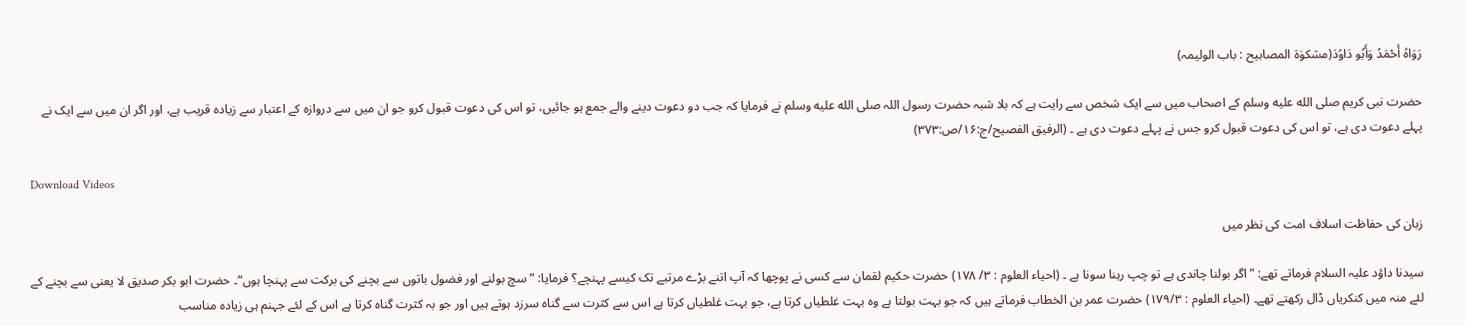رَوَاهُ أَحْمَدُ وَأَبُو دَاوُدَ(مشکوٰۃ المصابیح : باب الوليمہ)

حضرت نبی کریم صلى الله عليه وسلم کے اصحاب میں سے ایک شخص سے رایت ہے کہ بلا شبہ حضرت رسول اللہ صلى الله عليه وسلم نے فرمایا کہ جب دو دعوت دینے والے جمع ہو جائیں، تو اس کی دعوت قبول کرو جو ان میں سے دروازہ کے اعتبار سے زیادہ قریب ہے، اور اگر ان میں سے ایک نے پہلے دعوت دی ہے، تو اس کی دعوت قبول کرو جس نے پہلے دعوت دی ہے ۔ (الرفیق الفصیح/ج:۱۶/ص:۳۷۳)

Download Videos

زبان کی حفاظت اسلاف امت کی نظر میں

سیدنا داؤد علیہ السلام فرماتے تھے: ” اگر بولنا چاندی ہے تو چپ رہنا سونا ہے ۔ (احیاء العلوم : ۳/ ۱۷۸) حضرت حکیم لقمان سے کسی نے پوچھا کہ آپ اتنے بڑے مرتبے تک کیسے پہنچے؟ فرمایا: ” سچ بولنے اور فضول باتوں سے بچنے کی برکت سے پہنچا ہوں“۔ حضرت ابو بکر صدیق لا یعنی سے بچنے کے لئے منہ میں کنکریاں ڈال رکھتے تھے۔ (احیاء العلوم : ۱۷۹/۳) حضرت عمر بن الخطاب فرماتے ہیں کہ جو بہت بولتا ہے وہ بہت غلطیاں کرتا ہے، جو بہت غلطیاں کرتا ہے اس سے کثرت سے گناہ سرزد ہوتے ہیں اور جو بہ کثرت گناہ کرتا ہے اس کے لئے جہنم ہی زیادہ مناسب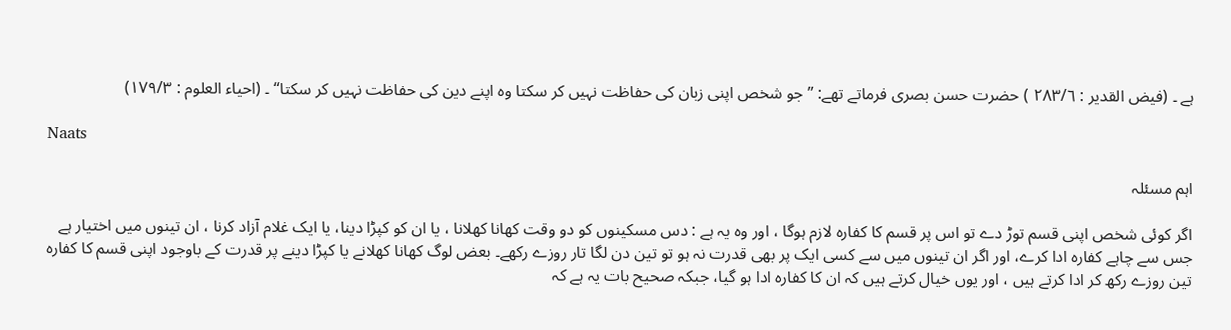ہے ۔ (فیض القدیر : ٢٨٣/٦ ) حضرت حسن بصری فرماتے تھے: ” جو شخص اپنی زبان کی حفاظت نہیں کر سکتا وہ اپنے دین کی حفاظت نہیں کر سکتا“ ۔ (احیاء العلوم : ۱۷۹/۳)

Naats

اہم مسئلہ

اگر کوئی شخص اپنی قسم توڑ دے تو اس پر قسم کا کفارہ لازم ہوگا ، اور وہ یہ ہے : دس مسکینوں کو دو وقت کھانا کھلانا ، یا ان کو کپڑا دینا، یا ایک غلام آزاد کرنا ، ان تینوں میں اختیار ہے جس سے چاہے کفارہ ادا کرے، اور اگر ان تینوں میں سے کسی ایک پر بھی قدرت نہ ہو تو تین دن لگا تار روزے رکھے۔ بعض لوگ کھانا کھلانے یا کپڑا دینے پر قدرت کے باوجود اپنی قسم کا کفارہ تین روزے رکھ کر ادا کرتے ہیں ، اور یوں خیال کرتے ہیں کہ ان کا کفارہ ادا ہو گیا، جبکہ صحیح بات یہ ہے کہ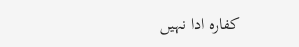کفارہ ادا نہیں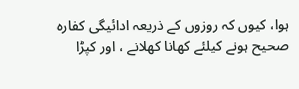ہوا، کیوں کہ روزوں کے ذریعہ ادائیگی کفارہ صحیح ہونے کیلئے کھانا کھلانے ، اور کپڑا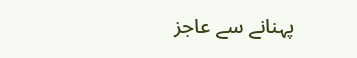پہنانے سے عاجز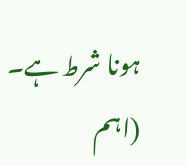ہونا شرط ہے۔ (اہم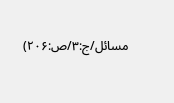مسائل/ج:۳/ص:۲۰۶)